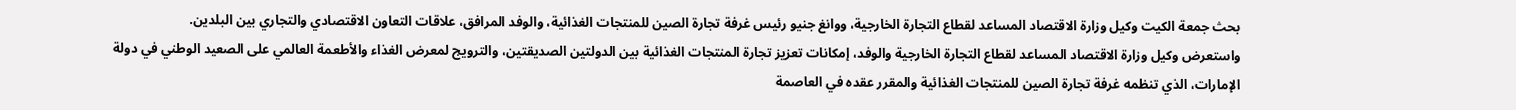بحث جمعة الكيت وكيل وزارة الاقتصاد المساعد لقطاع التجارة الخارجية، ووانغ جنيو رئيس غرفة تجارة الصين للمنتجات الغذائية، والوفد المرافق، علاقات التعاون الاقتصادي والتجاري بين البلدين.
واستعرض وكيل وزارة الاقتصاد المساعد لقطاع التجارة الخارجية والوفد، إمكانات تعزيز تجارة المنتجات الغذائية بين الدولتين الصديقتين، والترويج لمعرض الغذاء والأطعمة العالمي على الصعيد الوطني في دولة الإمارات، الذي تنظمه غرفة تجارة الصين للمنتجات الغذائية والمقرر عقده في العاصمة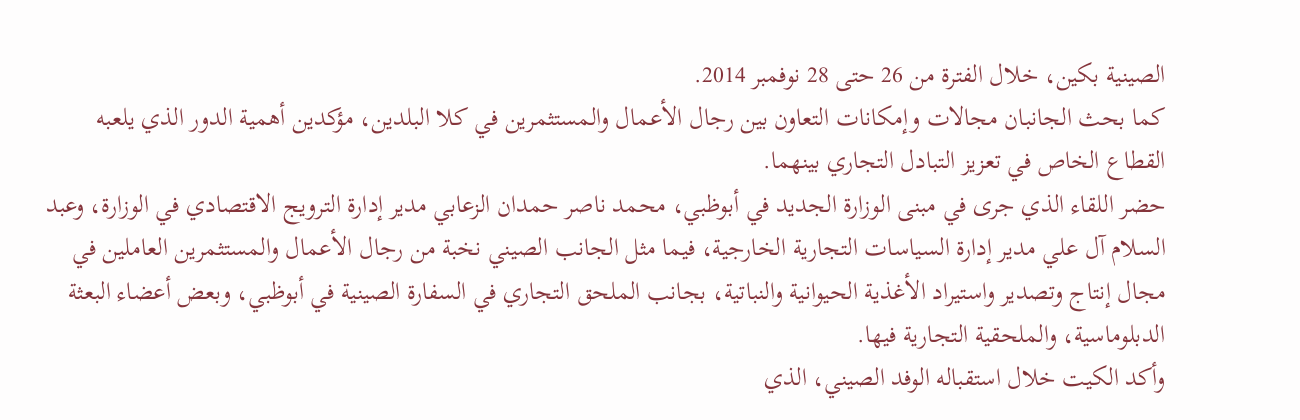الصينية بكين، خلال الفترة من 26 حتى 28 نوفمبر 2014.
كما بحث الجانبان مجالات وإمكانات التعاون بين رجال الأعمال والمستثمرين في كلا البلدين، مؤكدين أهمية الدور الذي يلعبه القطاع الخاص في تعزيز التبادل التجاري بينهما.
حضر اللقاء الذي جرى في مبنى الوزارة الجديد في أبوظبي، محمد ناصر حمدان الزعابي مدير إدارة الترويج الاقتصادي في الوزارة، وعبد السلام آل علي مدير إدارة السياسات التجارية الخارجية، فيما مثل الجانب الصيني نخبة من رجال الأعمال والمستثمرين العاملين في مجال إنتاج وتصدير واستيراد الأغذية الحيوانية والنباتية، بجانب الملحق التجاري في السفارة الصينية في أبوظبي، وبعض أعضاء البعثة الدبلوماسية، والملحقية التجارية فيها.
وأكد الكيت خلال استقباله الوفد الصيني، الذي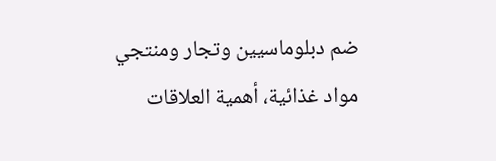ضم دبلوماسيين وتجار ومنتجي مواد غذائية، أهمية العلاقات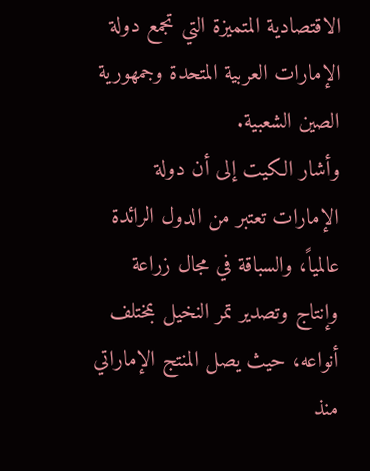الاقتصادية المتميزة التي تجمع دولة الإمارات العربية المتحدة وجمهورية الصين الشعبية.
وأشار الكيت إلى أن دولة الإمارات تعتبر من الدول الرائدة عالمياً، والسباقة في مجال زراعة وإنتاج وتصدير تمر النخيل بمختلف أنواعه، حيث يصل المنتج الإماراتي منذ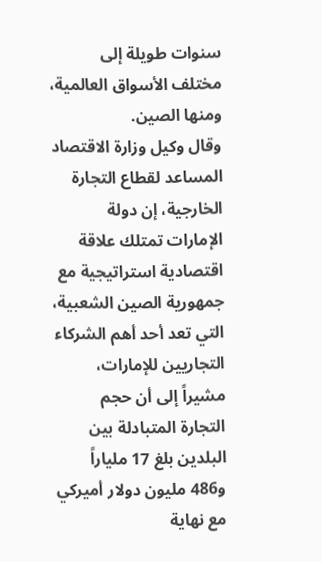سنوات طويلة إلى مختلف الأسواق العالمية، ومنها الصين.
وقال وكيل وزارة الاقتصاد المساعد لقطاع التجارة الخارجية، إن دولة الإمارات تمتلك علاقة اقتصادية استراتيجية مع جمهورية الصين الشعبية، التي تعد أحد أهم الشركاء التجاريين للإمارات، مشيراً إلى أن حجم التجارة المتبادلة بين البلدين بلغ 17 ملياراً و486 مليون دولار أميركي مع نهاية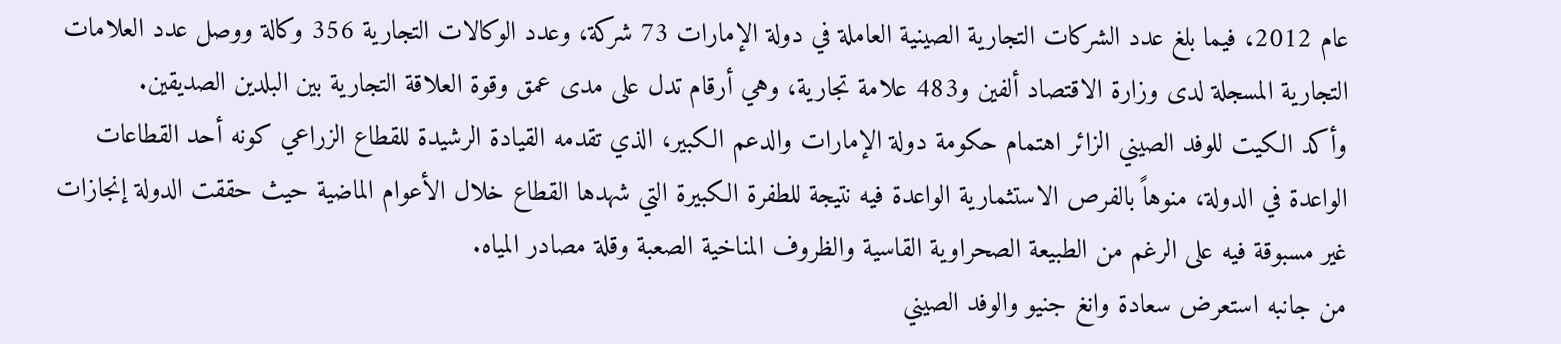عام 2012، فيما بلغ عدد الشركات التجارية الصينية العاملة في دولة الإمارات 73 شركة، وعدد الوكالات التجارية 356 وكالة ووصل عدد العلامات التجارية المسجلة لدى وزارة الاقتصاد ألفين و483 علامة تجارية، وهي أرقام تدل على مدى عمق وقوة العلاقة التجارية بين البلدين الصديقين.
وأكد الكيت للوفد الصيني الزائر اهتمام حكومة دولة الإمارات والدعم الكبير، الذي تقدمه القيادة الرشيدة للقطاع الزراعي كونه أحد القطاعات الواعدة في الدولة، منوهاً بالفرص الاستثمارية الواعدة فيه نتيجة للطفرة الكبيرة التي شهدها القطاع خلال الأعوام الماضية حيث حققت الدولة إنجازات غير مسبوقة فيه على الرغم من الطبيعة الصحراوية القاسية والظروف المناخية الصعبة وقلة مصادر المياه.
من جانبه استعرض سعادة وانغ جنيو والوفد الصيني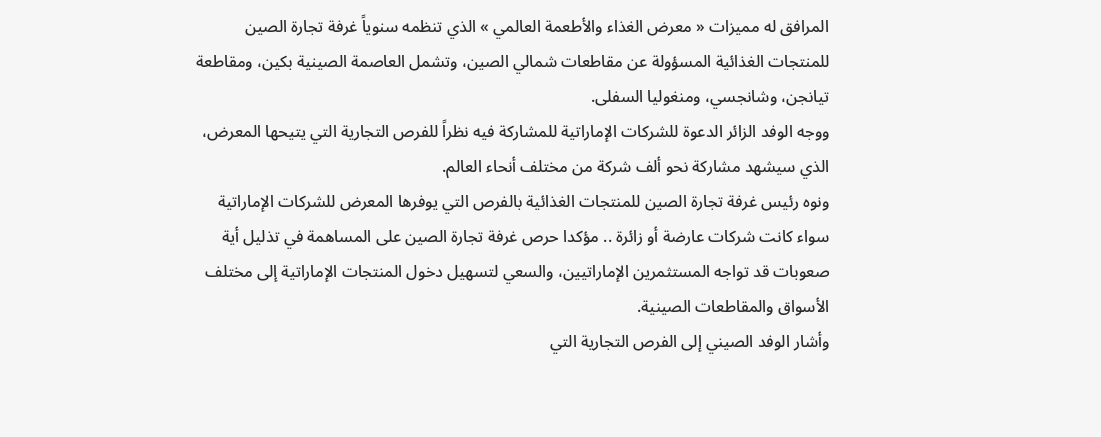المرافق له مميزات « معرض الغذاء والأطعمة العالمي » الذي تنظمه سنوياً غرفة تجارة الصين للمنتجات الغذائية المسؤولة عن مقاطعات شمالي الصين، وتشمل العاصمة الصينية بكين، ومقاطعة تيانجن، وشانجسي، ومنغوليا السفلى.
ووجه الوفد الزائر الدعوة للشركات الإماراتية للمشاركة فيه نظراً للفرص التجارية التي يتيحها المعرض، الذي سيشهد مشاركة نحو ألف شركة من مختلف أنحاء العالم.
ونوه رئيس غرفة تجارة الصين للمنتجات الغذائية بالفرص التي يوفرها المعرض للشركات الإماراتية سواء كانت شركات عارضة أو زائرة .. مؤكدا حرص غرفة تجارة الصين على المساهمة في تذليل أية صعوبات قد تواجه المستثمرين الإماراتيين، والسعي لتسهيل دخول المنتجات الإماراتية إلى مختلف الأسواق والمقاطعات الصينية.
وأشار الوفد الصيني إلى الفرص التجارية التي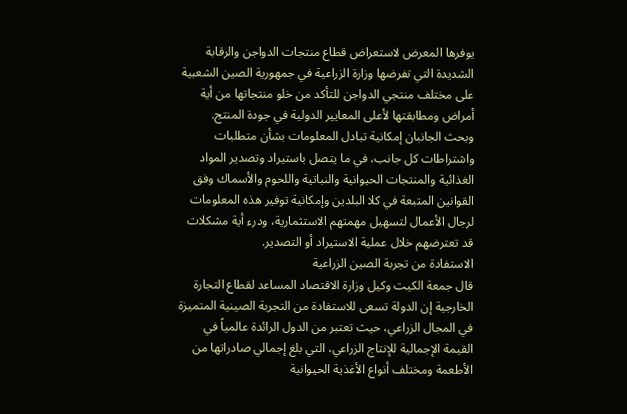يوفرها المعرض لاستعراض قطاع منتجات الدواجن والرقابة الشديدة التي تفرضها وزارة الزراعية في جمهورية الصين الشعبية على مختلف منتجي الدواجن للتأكد من خلو منتجاتها من أية أمراض ومطابقتها لأعلى المعايير الدولية في جودة المنتج.
وبحث الجانبان إمكانية تبادل المعلومات بشأن متطلبات واشتراطات كل جانب، في ما يتصل باستيراد وتصدير المواد الغذائية والمنتجات الحيوانية والنباتية واللحوم والأسماك وفق القوانين المتبعة في كلا البلدين وإمكانية توفير هذه المعلومات لرجال الأعمال لتسهيل مهمتهم الاستثمارية، ودرء أية مشكلات قد تعترضهم خلال عملية الاستيراد أو التصدير.
الاستفادة من تجربة الصين الزراعية
قال جمعة الكيت وكيل وزارة الاقتصاد المساعد لقطاع التجارة الخارجية إن الدولة تسعى للاستفادة من التجربة الصينية المتميزة في المجال الزراعي، حيث تعتبر من الدول الرائدة عالمياً في القيمة الإجمالية للإنتاج الزراعي، التي بلغ إجمالي صادراتها من الأطعمة ومختلف أنواع الأغذية الحيوانية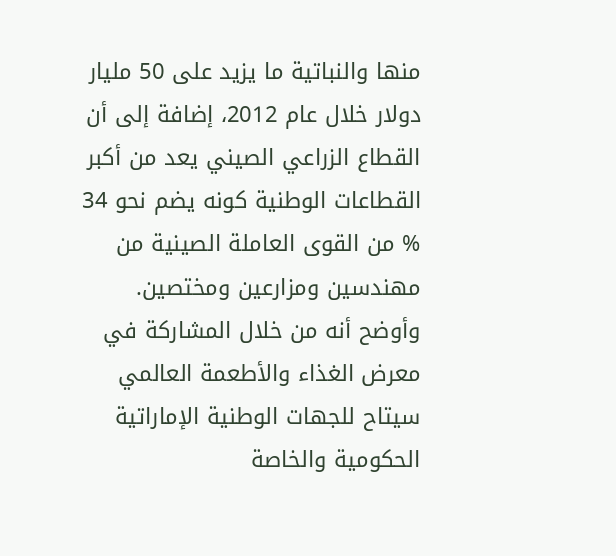منها والنباتية ما يزيد على 50 مليار دولار خلال عام 2012، إضافة إلى أن القطاع الزراعي الصيني يعد من أكبر القطاعات الوطنية كونه يضم نحو 34 % من القوى العاملة الصينية من مهندسين ومزارعين ومختصين.
وأوضح أنه من خلال المشاركة في معرض الغذاء والأطعمة العالمي سيتاح للجهات الوطنية الإماراتية الحكومية والخاصة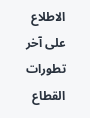الاطلاع على آخر تطورات القطاع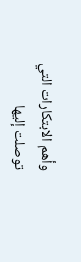وأهم الابتكارات التي توصلت إليها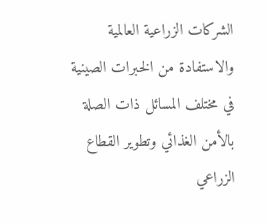الشركات الزراعية العالمية والاستفادة من الخبرات الصينية في مختلف المسائل ذات الصلة بالأمن الغذائي وتطوير القطاع الزراعي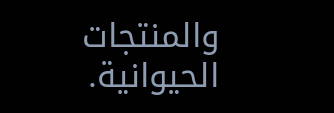والمنتجات الحيوانية.